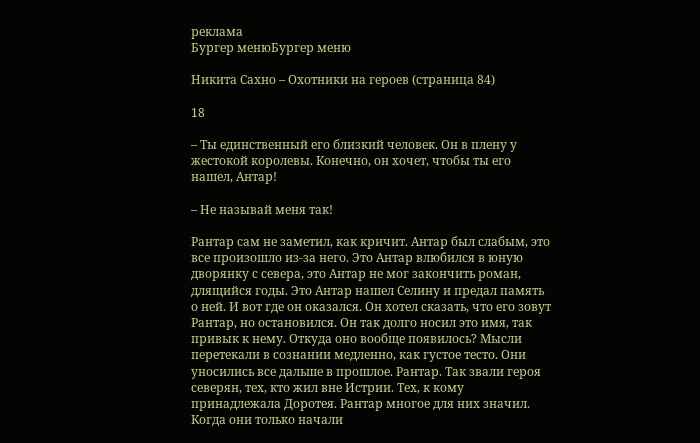реклама
Бургер менюБургер меню

Никита Сахно – Охотники на героев (страница 84)

18

– Ты единственный его близкий человек. Он в плену у жестокой королевы. Конечно, он хочет, чтобы ты его нашел, Антар!

– Не называй меня так!

Рантар сам не заметил, как кричит. Антар был слабым, это все произошло из-за него. Это Антар влюбился в юную дворянку с севера, это Антар не мог закончить роман, длящийся годы. Это Антар нашел Селину и предал память о ней. И вот где он оказался. Он хотел сказать, что его зовут Рантар, но остановился. Он так долго носил это имя, так привык к нему. Откуда оно вообще появилось? Мысли перетекали в сознании медленно, как густое тесто. Они уносились все дальше в прошлое. Рантар. Так звали героя северян, тех, кто жил вне Истрии. Тех, к кому принадлежала Доротея. Рантар многое для них значил. Когда они только начали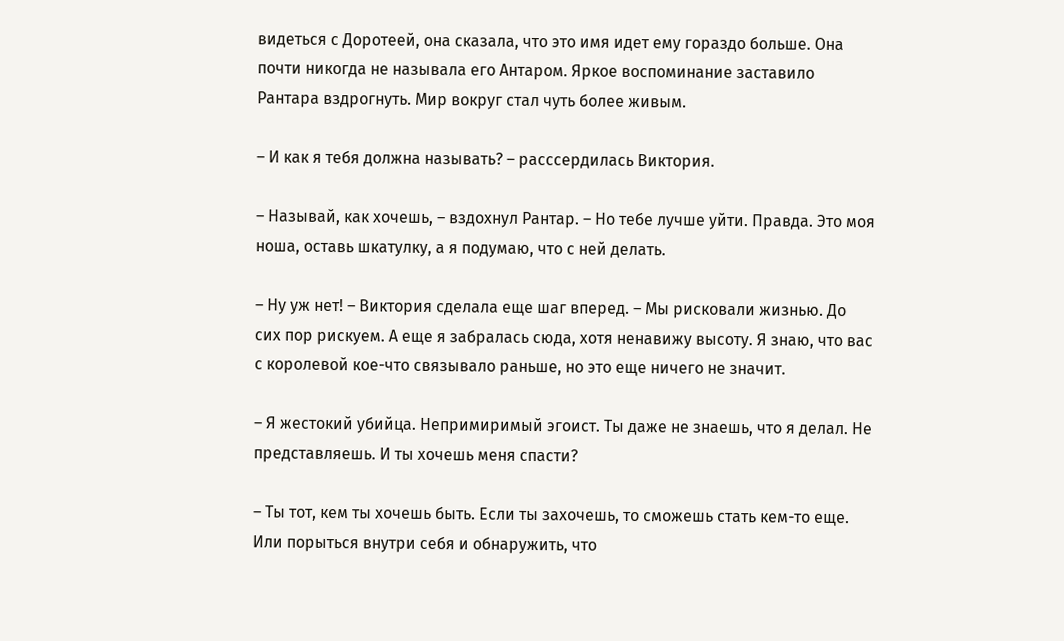видеться с Доротеей, она сказала, что это имя идет ему гораздо больше. Она почти никогда не называла его Антаром. Яркое воспоминание заставило Рантара вздрогнуть. Мир вокруг стал чуть более живым.

– И как я тебя должна называть? – расссердилась Виктория.

– Называй, как хочешь, – вздохнул Рантар. – Но тебе лучше уйти. Правда. Это моя ноша, оставь шкатулку, а я подумаю, что с ней делать.

– Ну уж нет! – Виктория сделала еще шаг вперед. – Мы рисковали жизнью. До сих пор рискуем. А еще я забралась сюда, хотя ненавижу высоту. Я знаю, что вас с королевой кое-что связывало раньше, но это еще ничего не значит.

– Я жестокий убийца. Непримиримый эгоист. Ты даже не знаешь, что я делал. Не представляешь. И ты хочешь меня спасти?

– Ты тот, кем ты хочешь быть. Если ты захочешь, то сможешь стать кем-то еще. Или порыться внутри себя и обнаружить, что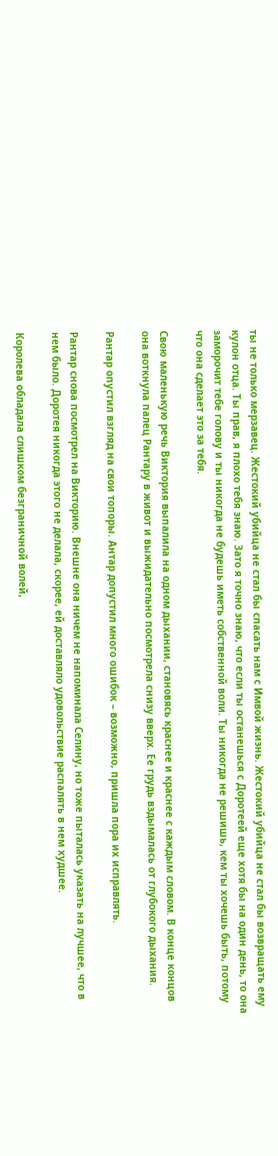ты не только мерзавец. Жестокий убийца не стал бы спасать нам с Имвой жизнь. Жестокий убийца не стал бы возвращать ему кулон отца. Ты прав, я плохо тебя знаю. Зато я точно знаю, что если ты останешься с Доротеей еще хотя бы на один день, то она заморочит тебе голову и ты никогда не будешь иметь собственной воли. Ты никогда не решишь, кем ты хочешь быть, потому что она сделает это за тебя.

Свою маленькую речь Виктория выпалила на одном дыхании, становясь краснее и краснее с каждым словом. В конце концов она воткнула палец Рантару в живот и выжидательно посмотрела снизу вверх. Ее грудь вздымалась от глубокого дыхания.

Рантар опустил взгляд на свои топоры. Антар допустил много ошибок – возможно, пришла пора их исправлять.

Рантар снова посмотрел на Викторию. Внешне она ничем не напоминала Селину, но тоже пыталась указать на лучшее, что в нем было. Доротея никогда этого не делала, скорее, ей доставляло удовольствие распалять в нем худшее.

Королева обладала слишком безграничной волей,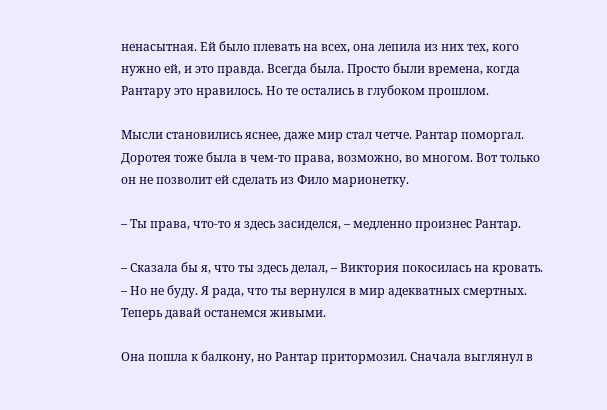ненасытная. Ей было плевать на всех, она лепила из них тех, кого нужно ей, и это правда. Всегда была. Просто были времена, когда Рантару это нравилось. Но те остались в глубоком прошлом.

Мысли становились яснее, даже мир стал четче. Рантар поморгал. Доротея тоже была в чем-то права, возможно, во многом. Вот только он не позволит ей сделать из Фило марионетку.

– Ты права, что-то я здесь засиделся, – медленно произнес Рантар.

– Сказала бы я, что ты здесь делал, – Виктория покосилась на кровать. – Но не буду. Я рада, что ты вернулся в мир адекватных смертных. Теперь давай останемся живыми.

Она пошла к балкону, но Рантар притормозил. Сначала выглянул в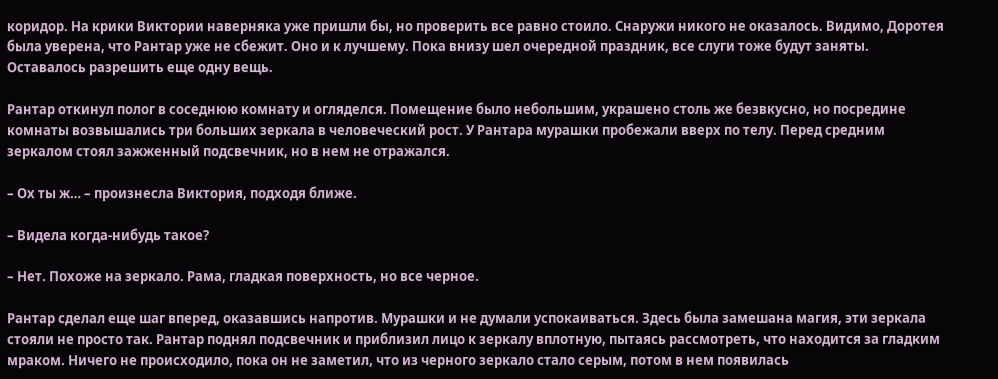коридор. На крики Виктории наверняка уже пришли бы, но проверить все равно стоило. Снаружи никого не оказалось. Видимо, Доротея была уверена, что Рантар уже не сбежит. Оно и к лучшему. Пока внизу шел очередной праздник, все слуги тоже будут заняты. Оставалось разрешить еще одну вещь.

Рантар откинул полог в соседнюю комнату и огляделся. Помещение было небольшим, украшено столь же безвкусно, но посредине комнаты возвышались три больших зеркала в человеческий рост. У Рантара мурашки пробежали вверх по телу. Перед средним зеркалом стоял зажженный подсвечник, но в нем не отражался.

– Ох ты ж… – произнесла Виктория, подходя ближе.

– Видела когда-нибудь такое?

– Нет. Похоже на зеркало. Рама, гладкая поверхность, но все черное.

Рантар сделал еще шаг вперед, оказавшись напротив. Мурашки и не думали успокаиваться. Здесь была замешана магия, эти зеркала стояли не просто так. Рантар поднял подсвечник и приблизил лицо к зеркалу вплотную, пытаясь рассмотреть, что находится за гладким мраком. Ничего не происходило, пока он не заметил, что из черного зеркало стало серым, потом в нем появилась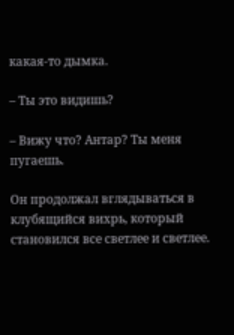какая-то дымка.

– Ты это видишь?

– Вижу что? Антар? Ты меня пугаешь.

Он продолжал вглядываться в клубящийся вихрь, который становился все светлее и светлее.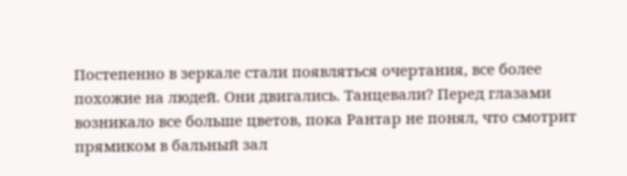Постепенно в зеркале стали появляться очертания, все более похожие на людей. Они двигались. Танцевали? Перед глазами возникало все больше цветов, пока Рантар не понял, что смотрит прямиком в бальный зал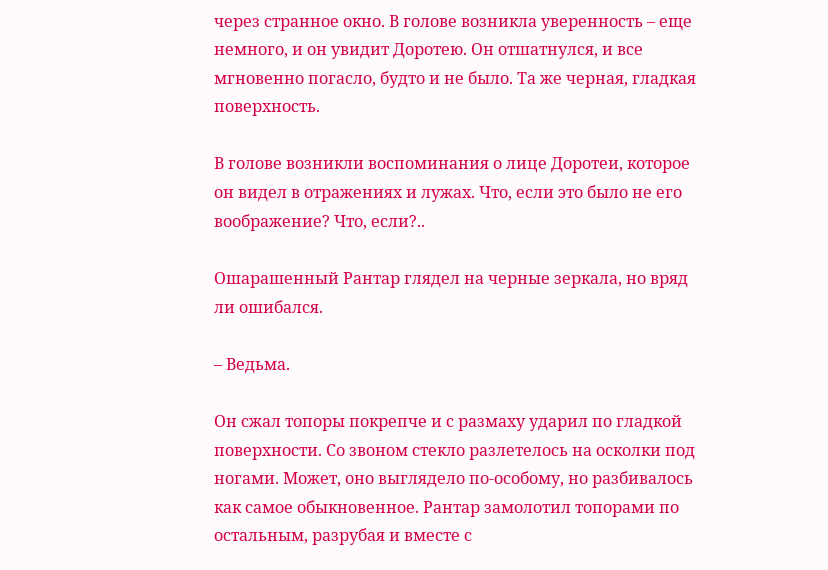через странное окно. В голове возникла уверенность – еще немного, и он увидит Доротею. Он отшатнулся, и все мгновенно погасло, будто и не было. Та же черная, гладкая поверхность.

В голове возникли воспоминания о лице Доротеи, которое он видел в отражениях и лужах. Что, если это было не его воображение? Что, если?..

Ошарашенный Рантар глядел на черные зеркала, но вряд ли ошибался.

– Ведьма.

Он сжал топоры покрепче и с размаху ударил по гладкой поверхности. Со звоном стекло разлетелось на осколки под ногами. Может, оно выглядело по-особому, но разбивалось как самое обыкновенное. Рантар замолотил топорами по остальным, разрубая и вместе с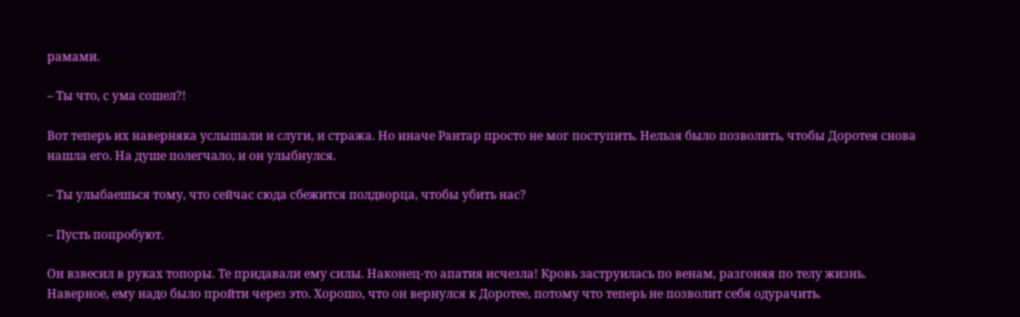рамами.

– Ты что, с ума сошел?!

Вот теперь их наверняка услышали и слуги, и стража. Но иначе Рантар просто не мог поступить. Нельзя было позволить, чтобы Доротея снова нашла его. На душе полегчало, и он улыбнулся.

– Ты улыбаешься тому, что сейчас сюда сбежится полдворца, чтобы убить нас?

– Пусть попробуют.

Он взвесил в руках топоры. Те придавали ему силы. Наконец-то апатия исчезла! Кровь заструилась по венам, разгоняя по телу жизнь. Наверное, ему надо было пройти через это. Хорошо, что он вернулся к Доротее, потому что теперь не позволит себя одурачить.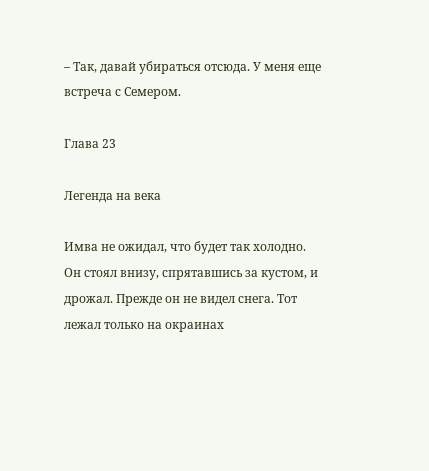– Так, давай убираться отсюда. У меня еще встреча с Семером.

Глава 23

Легенда на века

Имва не ожидал, что будет так холодно. Он стоял внизу, спрятавшись за кустом, и дрожал. Прежде он не видел снега. Тот лежал только на окраинах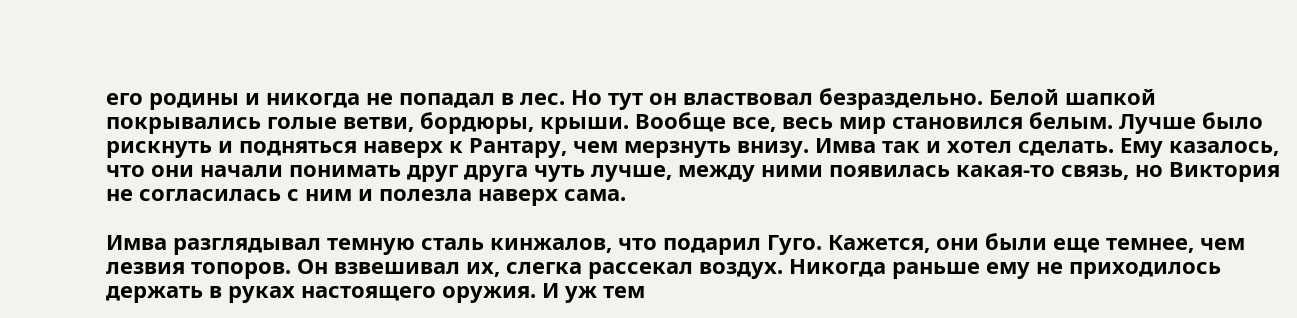его родины и никогда не попадал в лес. Но тут он властвовал безраздельно. Белой шапкой покрывались голые ветви, бордюры, крыши. Вообще все, весь мир становился белым. Лучше было рискнуть и подняться наверх к Рантару, чем мерзнуть внизу. Имва так и хотел сделать. Ему казалось, что они начали понимать друг друга чуть лучше, между ними появилась какая-то связь, но Виктория не согласилась с ним и полезла наверх сама.

Имва разглядывал темную сталь кинжалов, что подарил Гуго. Кажется, они были еще темнее, чем лезвия топоров. Он взвешивал их, слегка рассекал воздух. Никогда раньше ему не приходилось держать в руках настоящего оружия. И уж тем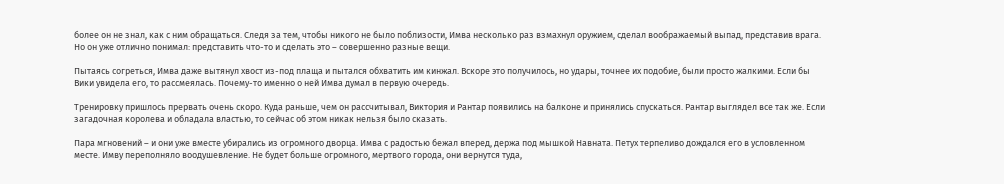более он не знал, как с ним обращаться. Следя за тем, чтобы никого не было поблизости, Имва несколько раз взмахнул оружием, сделал воображаемый выпад, представив врага. Но он уже отлично понимал: представить что-то и сделать это – совершенно разные вещи.

Пытаясь согреться, Имва даже вытянул хвост из-под плаща и пытался обхватить им кинжал. Вскоре это получилось, но удары, точнее их подобие, были просто жалкими. Если бы Вики увидела его, то рассмеялась. Почему-то именно о ней Имва думал в первую очередь.

Тренировку пришлось прервать очень скоро. Куда раньше, чем он рассчитывал, Виктория и Рантар появились на балконе и принялись спускаться. Рантар выглядел все так же. Если загадочная королева и обладала властью, то сейчас об этом никак нельзя было сказать.

Пара мгновений – и они уже вместе убирались из огромного дворца. Имва с радостью бежал вперед, держа под мышкой Навната. Петух терпеливо дождался его в условленном месте. Имву переполняло воодушевление. Не будет больше огромного, мертвого города, они вернутся туда,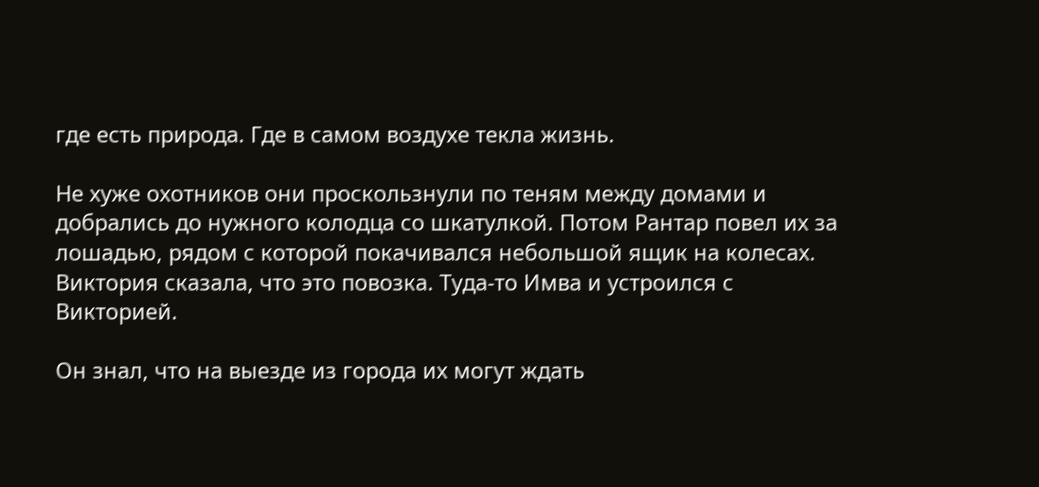где есть природа. Где в самом воздухе текла жизнь.

Не хуже охотников они проскользнули по теням между домами и добрались до нужного колодца со шкатулкой. Потом Рантар повел их за лошадью, рядом с которой покачивался небольшой ящик на колесах. Виктория сказала, что это повозка. Туда-то Имва и устроился с Викторией.

Он знал, что на выезде из города их могут ждать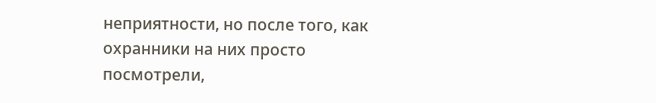неприятности, но после того, как охранники на них просто посмотрели,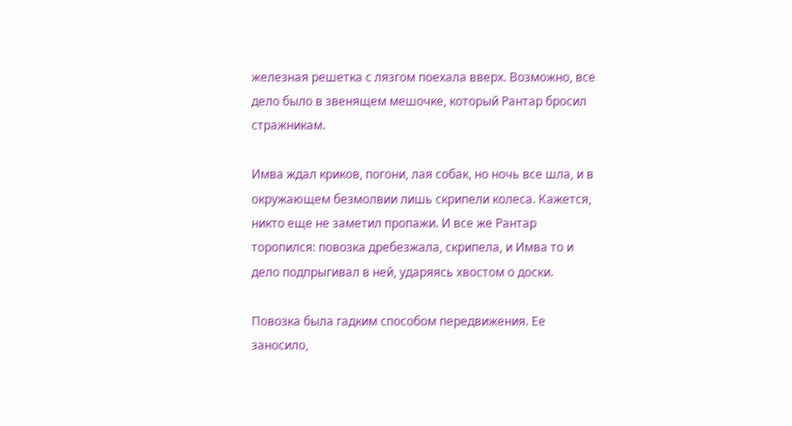железная решетка с лязгом поехала вверх. Возможно, все дело было в звенящем мешочке, который Рантар бросил стражникам.

Имва ждал криков, погони, лая собак, но ночь все шла, и в окружающем безмолвии лишь скрипели колеса. Кажется, никто еще не заметил пропажи. И все же Рантар торопился: повозка дребезжала, скрипела, и Имва то и дело подпрыгивал в ней, ударяясь хвостом о доски.

Повозка была гадким способом передвижения. Ее заносило,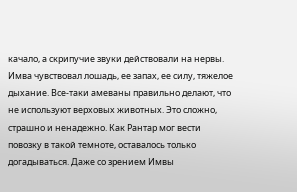качало, а скрипучие звуки действовали на нервы. Имва чувствовал лошадь, ее запах, ее силу, тяжелое дыхание. Все-таки амеваны правильно делают, что не используют верховых животных. Это сложно, страшно и ненадежно. Как Рантар мог вести повозку в такой темноте, оставалось только догадываться. Даже со зрением Имвы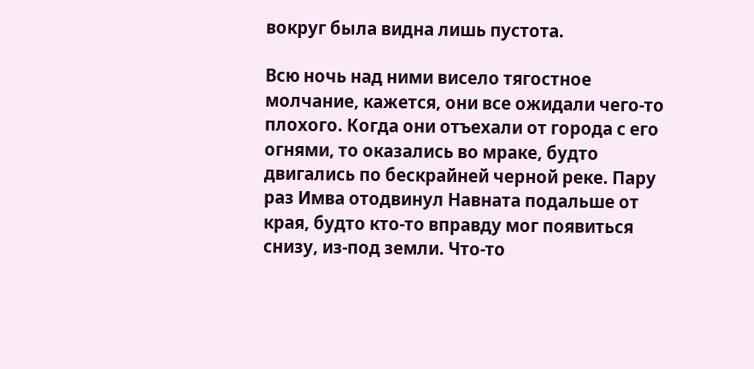вокруг была видна лишь пустота.

Всю ночь над ними висело тягостное молчание, кажется, они все ожидали чего-то плохого. Когда они отъехали от города с его огнями, то оказались во мраке, будто двигались по бескрайней черной реке. Пару раз Имва отодвинул Навната подальше от края, будто кто-то вправду мог появиться снизу, из-под земли. Что-то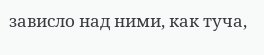зависло над ними, как туча,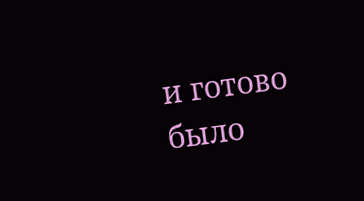и готово было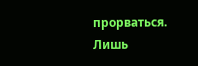прорваться. Лишь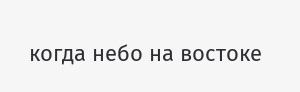когда небо на востоке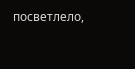посветлело,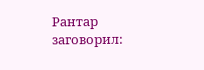Рантар заговорил: